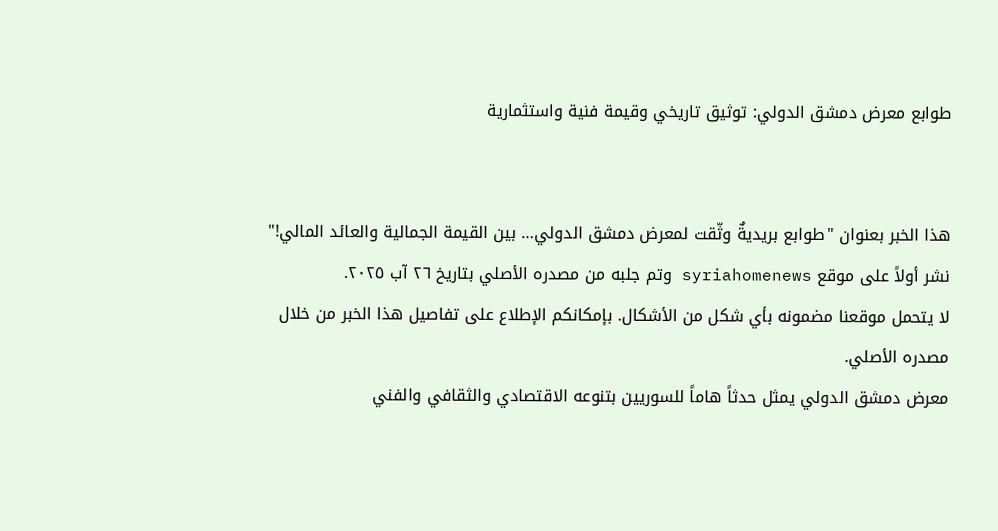طوابع معرض دمشق الدولي: توثيق تاريخي وقيمة فنية واستثمارية


هذا الخبر بعنوان "طوابع بريديةٌ وثّقت لمعرض دمشق الدولي… بين القيمة الجمالية والعائد المالي!" نشر أولاً على موقع syriahomenews وتم جلبه من مصدره الأصلي بتاريخ ٢٦ آب ٢٠٢٥.
لا يتحمل موقعنا مضمونه بأي شكل من الأشكال. بإمكانكم الإطلاع على تفاصيل هذا الخبر من خلال مصدره الأصلي.
معرض دمشق الدولي يمثل حدثاً هاماً للسوريين بتنوعه الاقتصادي والثقافي والفني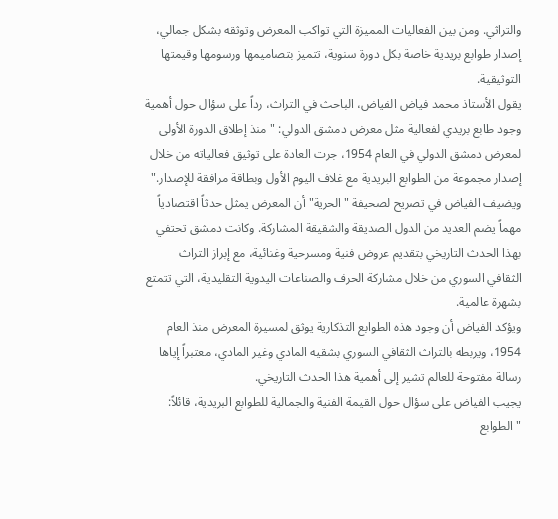والتراثي. ومن بين الفعاليات المميزة التي تواكب المعرض وتوثقه بشكل جمالي، إصدار طوابع بريدية خاصة بكل دورة سنوية، تتميز بتصاميمها ورسومها وقيمتها التوثيقية.
يقول الأستاذ محمد فياض الفياض، الباحث في التراث، رداً على سؤال حول أهمية وجود طابع بريدي لفعالية مثل معرض دمشق الدولي: "منذ إطلاق الدورة الأولى لمعرض دمشق الدولي في العام 1954، جرت العادة على توثيق فعالياته من خلال إصدار مجموعة من الطوابع البريدية مع غلاف اليوم الأول وبطاقة مرافقة للإصدار."
ويضيف الفياض في تصريح لصحيفة "الحرية" أن المعرض يمثل حدثاً اقتصادياً مهماً يضم العديد من الدول الصديقة والشقيقة المشاركة. وكانت دمشق تحتفي بهذا الحدث التاريخي بتقديم عروض فنية ومسرحية وغنائية، مع إبراز التراث الثقافي السوري من خلال مشاركة الحرف والصناعات اليدوية التقليدية، التي تتمتع بشهرة عالمية.
ويؤكد الفياض أن وجود هذه الطوابع التذكارية يوثق لمسيرة المعرض منذ العام 1954، ويربطه بالتراث الثقافي السوري بشقيه المادي وغير المادي، معتبراً إياها رسالة مفتوحة للعالم تشير إلى أهمية هذا الحدث التاريخي.
يجيب الفياض على سؤال حول القيمة الفنية والجمالية للطوابع البريدية، قائلاً: "الطوابع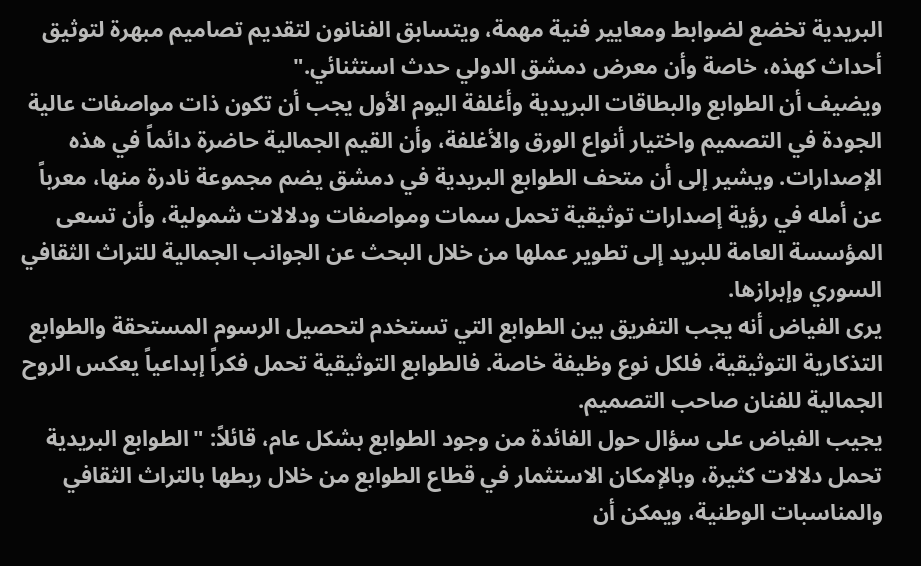البريدية تخضع لضوابط ومعايير فنية مهمة، ويتسابق الفنانون لتقديم تصاميم مبهرة لتوثيق أحداث كهذه، خاصة وأن معرض دمشق الدولي حدث استثنائي."
ويضيف أن الطوابع والبطاقات البريدية وأغلفة اليوم الأول يجب أن تكون ذات مواصفات عالية الجودة في التصميم واختيار أنواع الورق والأغلفة، وأن القيم الجمالية حاضرة دائماً في هذه الإصدارات. ويشير إلى أن متحف الطوابع البريدية في دمشق يضم مجموعة نادرة منها، معرباً عن أمله في رؤية إصدارات توثيقية تحمل سمات ومواصفات ودلالات شمولية، وأن تسعى المؤسسة العامة للبريد إلى تطوير عملها من خلال البحث عن الجوانب الجمالية للتراث الثقافي السوري وإبرازها.
يرى الفياض أنه يجب التفريق بين الطوابع التي تستخدم لتحصيل الرسوم المستحقة والطوابع التذكارية التوثيقية، فلكل نوع وظيفة خاصة. فالطوابع التوثيقية تحمل فكراً إبداعياً يعكس الروح الجمالية للفنان صاحب التصميم.
يجيب الفياض على سؤال حول الفائدة من وجود الطوابع بشكل عام، قائلاً: "الطوابع البريدية تحمل دلالات كثيرة، وبالإمكان الاستثمار في قطاع الطوابع من خلال ربطها بالتراث الثقافي والمناسبات الوطنية، ويمكن أن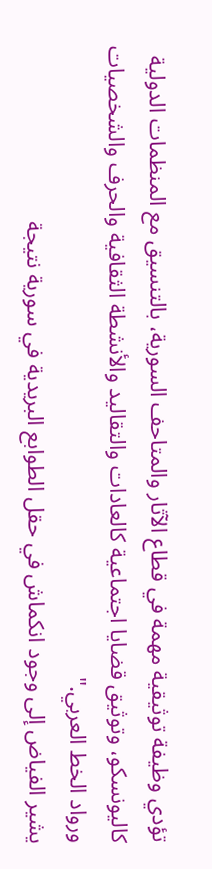تؤدي وظيفة توثيقية مهمة في قطاع الآثار والمتاحف السورية، بالتنسيق مع المنظمات الدولية كاليونسكو، وتوثيق قضايا اجتماعية كالعادات والتقاليد والأنشطة الثقافية والحرف والشخصيات ورواد الخط العربي."
يشير الفياض إلى وجود انكماش في حقل الطوابع البريدية في سورية نتيجة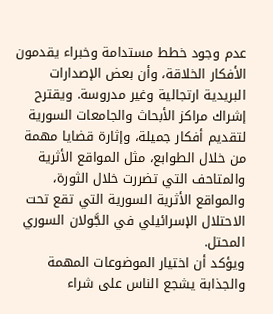عدم وجود خطط مستدامة وخبراء يقدمون الأفكار الخلاقة، وأن بعض الإصدارات البريدية ارتجالية وغير مدروسة. ويقترح إشراك مراكز الأبحاث والجامعات السورية لتقديم أفكار جميلة، وإثارة قضايا مهمة من خلال الطوابع، مثل المواقع الأثرية والمتاحف التي تضررت خلال الثورة، والمواقع الأثرية السورية التي تقع تحت الاحتلال الإسرائيلي في الجَّولان السوري المحتل.
ويؤكد أن اختيار الموضوعات المهمة والجذابة يشجع الناس على شراء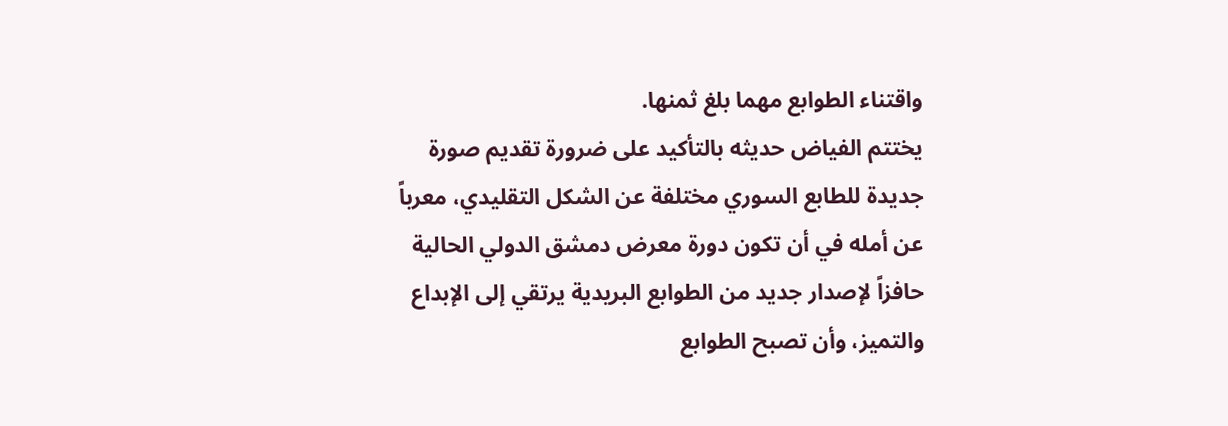واقتناء الطوابع مهما بلغ ثمنها.
يختتم الفياض حديثه بالتأكيد على ضرورة تقديم صورة جديدة للطابع السوري مختلفة عن الشكل التقليدي، معرباً عن أمله في أن تكون دورة معرض دمشق الدولي الحالية حافزاً لإصدار جديد من الطوابع البريدية يرتقي إلى الإبداع والتميز، وأن تصبح الطوابع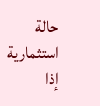حالة استثمارية إذا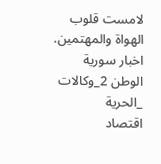لامست قلوب الهواة والمهتمين.
اخبار سورية الوطن 2_وكالات _الحرية
اقتصاد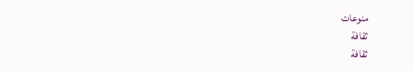منوعات
ثقافة
ثقافة